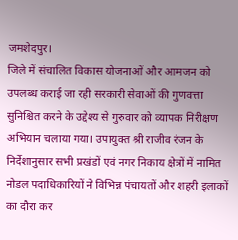जमशेदपुर।
जिले में संचालित विकास योजनाओं और आमजन को उपलब्ध कराई जा रही सरकारी सेवाओं की गुणवत्ता सुनिश्चित करने के उद्देश्य से गुरुवार को व्यापक निरीक्षण अभियान चलाया गया। उपायुक्त श्री राजीव रंजन के निर्देशानुसार सभी प्रखंडों एवं नगर निकाय क्षेत्रों में नामित नोडल पदाधिकारियों ने विभिन्न पंचायतों और शहरी इलाकों का दौरा कर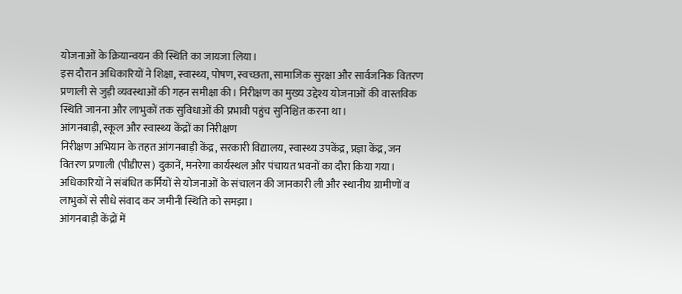योजनाओं के क्रियान्वयन की स्थिति का जायजा लिया।
इस दौरान अधिकारियों ने शिक्षा, स्वास्थ्य, पोषण, स्वच्छता, सामाजिक सुरक्षा और सार्वजनिक वितरण प्रणाली से जुड़ी व्यवस्थाओं की गहन समीक्षा की। निरीक्षण का मुख्य उद्देश्य योजनाओं की वास्तविक स्थिति जानना और लाभुकों तक सुविधाओं की प्रभावी पहुंच सुनिश्चित करना था।
आंगनबाड़ी, स्कूल और स्वास्थ्य केंद्रों का निरीक्षण
निरीक्षण अभियान के तहत आंगनबाड़ी केंद्र, सरकारी विद्यालय, स्वास्थ्य उपकेंद्र, प्रज्ञा केंद्र, जन वितरण प्रणाली (पीडीएस) दुकानें, मनरेगा कार्यस्थल और पंचायत भवनों का दौरा किया गया। अधिकारियों ने संबंधित कर्मियों से योजनाओं के संचालन की जानकारी ली और स्थानीय ग्रामीणों व लाभुकों से सीधे संवाद कर जमीनी स्थिति को समझा।
आंगनबाड़ी केंद्रों में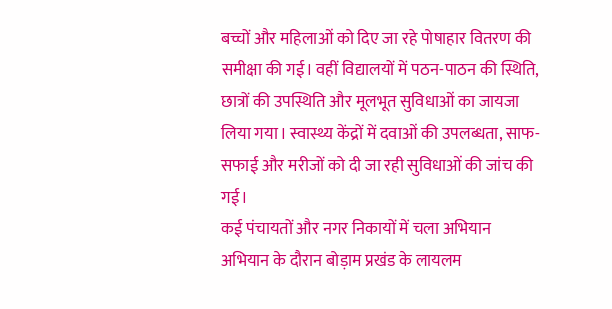बच्चों और महिलाओं को दिए जा रहे पोषाहार वितरण की समीक्षा की गई। वहीं विद्यालयों में पठन-पाठन की स्थिति, छात्रों की उपस्थिति और मूलभूत सुविधाओं का जायजा लिया गया। स्वास्थ्य केंद्रों में दवाओं की उपलब्धता, साफ-सफाई और मरीजों को दी जा रही सुविधाओं की जांच की गई।
कई पंचायतों और नगर निकायों में चला अभियान
अभियान के दौरान बोड़ाम प्रखंड के लायलम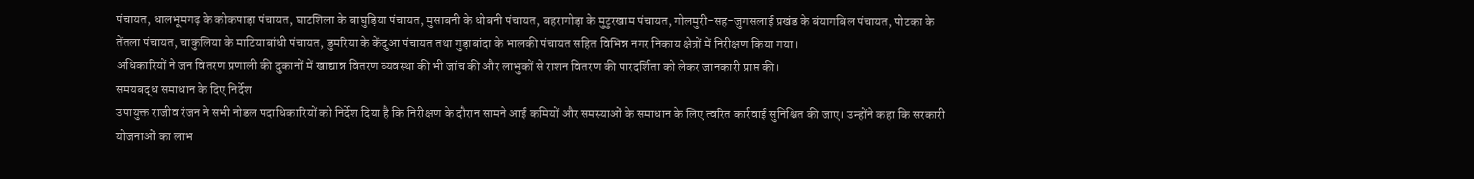पंचायत, धालभूमगढ़ के कोकपाड़ा पंचायत, घाटशिला के बाघुड़िया पंचायत, मुसाबनी के धोबनी पंचायत, बहरागोड़ा के मुटुरखाम पंचायत, गोलमुरी-सह-जुगसलाई प्रखंड के बंयागबिल पंचायत, पोटका के तेंतला पंचायत, चाकुलिया के माटियाबांधी पंचायत, डुमरिया के केंदुआ पंचायत तथा गुड़ाबांदा के भालकी पंचायत सहित विभिन्न नगर निकाय क्षेत्रों में निरीक्षण किया गया।
अधिकारियों ने जन वितरण प्रणाली की दुकानों में खाद्यान्न वितरण व्यवस्था की भी जांच की और लाभुकों से राशन वितरण की पारदर्शिता को लेकर जानकारी प्राप्त की।
समयबद्ध समाधान के दिए निर्देश
उपायुक्त राजीव रंजन ने सभी नोडल पदाधिकारियों को निर्देश दिया है कि निरीक्षण के दौरान सामने आई कमियों और समस्याओं के समाधान के लिए त्वरित कार्रवाई सुनिश्चित की जाए। उन्होंने कहा कि सरकारी योजनाओं का लाभ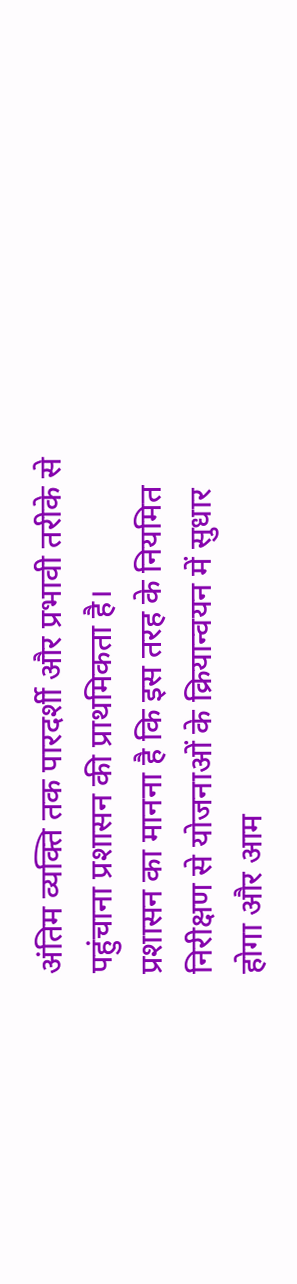अंतिम व्यक्ति तक पारदर्शी और प्रभावी तरीके से पहुंचाना प्रशासन की प्राथमिकता है।
प्रशासन का मानना है कि इस तरह के नियमित निरीक्षण से योजनाओं के क्रियान्वयन में सुधार होगा और आम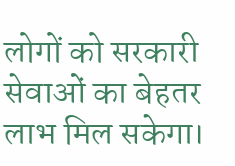लोगों को सरकारी सेवाओं का बेहतर लाभ मिल सकेगा।